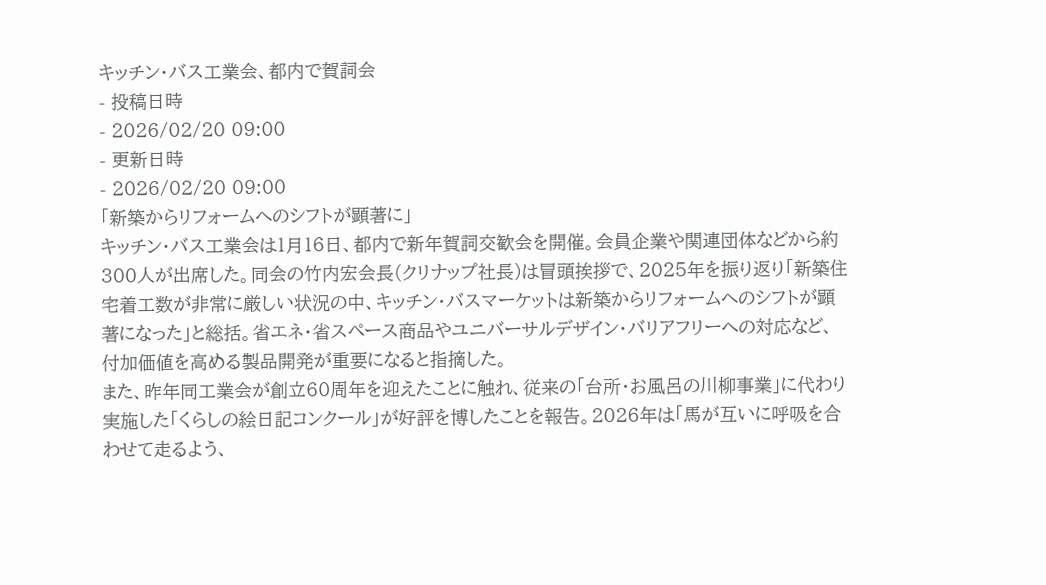キッチン・バス工業会、都内で賀詞会
- 投稿日時
- 2026/02/20 09:00
- 更新日時
- 2026/02/20 09:00
「新築からリフォームへのシフトが顕著に」
キッチン・バス工業会は1月16日、都内で新年賀詞交歓会を開催。会員企業や関連団体などから約300人が出席した。同会の竹内宏会長(クリナップ社長)は冒頭挨拶で、2025年を振り返り「新築住宅着工数が非常に厳しい状況の中、キッチン・バスマーケットは新築からリフォームへのシフトが顕著になった」と総括。省エネ・省スペース商品やユニバーサルデザイン・バリアフリーへの対応など、付加価値を高める製品開発が重要になると指摘した。
また、昨年同工業会が創立60周年を迎えたことに触れ、従来の「台所・お風呂の川柳事業」に代わり実施した「くらしの絵日記コンクール」が好評を博したことを報告。2026年は「馬が互いに呼吸を合わせて走るよう、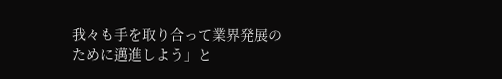我々も手を取り合って業界発展のために邁進しよう」と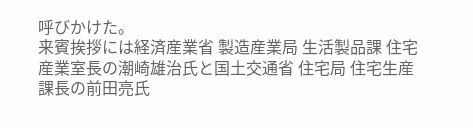呼びかけた。
来賓挨拶には経済産業省 製造産業局 生活製品課 住宅産業室長の潮崎雄治氏と国土交通省 住宅局 住宅生産課長の前田亮氏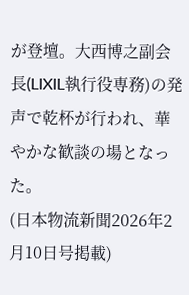が登壇。大西博之副会長(LIXIL執行役専務)の発声で乾杯が行われ、華やかな歓談の場となった。
(日本物流新聞2026年2月10日号掲載)